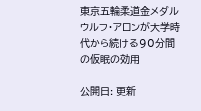東京五輪柔道金メダル ウルフ・アロンが大学時代から続ける90分間の仮眠の効用

公開日: 更新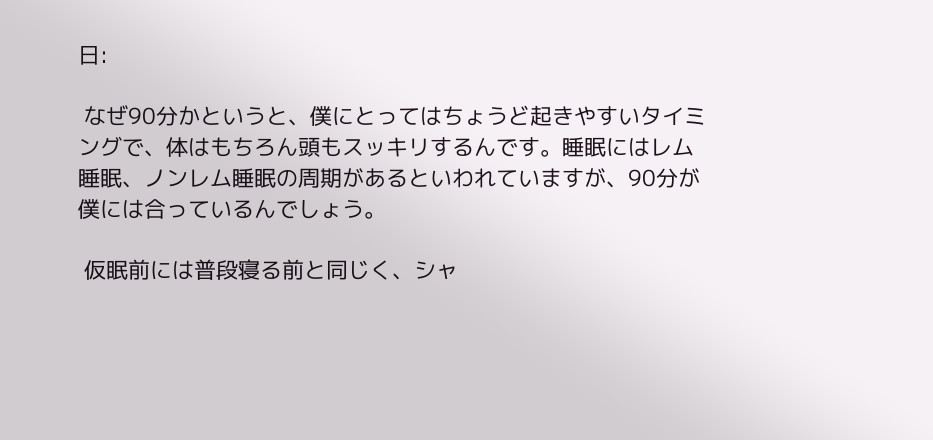日:

 なぜ90分かというと、僕にとってはちょうど起きやすいタイミングで、体はもちろん頭もスッキリするんです。睡眠にはレム睡眠、ノンレム睡眠の周期があるといわれていますが、90分が僕には合っているんでしょう。

 仮眠前には普段寝る前と同じく、シャ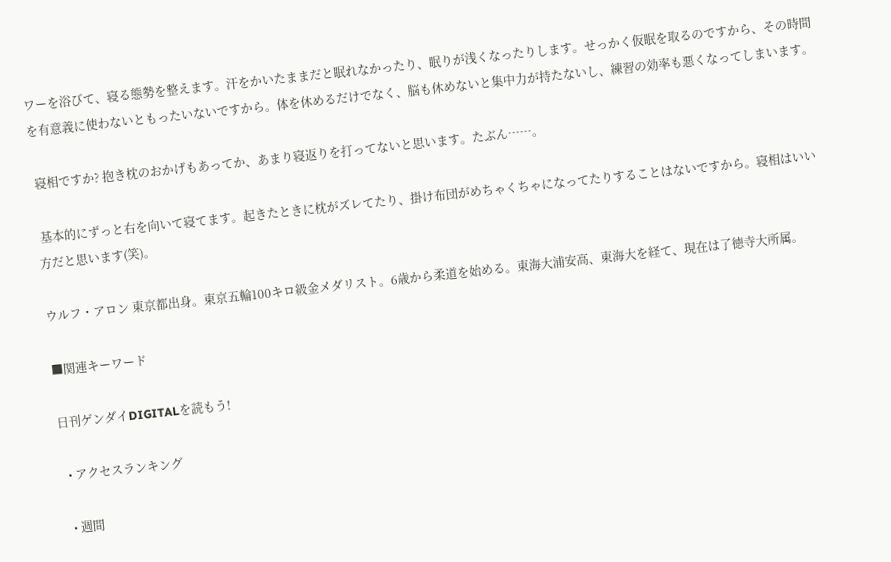ワーを浴びて、寝る態勢を整えます。汗をかいたままだと眠れなかったり、眠りが浅くなったりします。せっかく仮眠を取るのですから、その時間を有意義に使わないともったいないですから。体を休めるだけでなく、脳も休めないと集中力が持たないし、練習の効率も悪くなってしまいます。

 寝相ですか? 抱き枕のおかげもあってか、あまり寝返りを打ってないと思います。たぶん……。

 基本的にずっと右を向いて寝てます。起きたときに枕がズレてたり、掛け布団がめちゃくちゃになってたりすることはないですから。寝相はいい方だと思います(笑)。

ウルフ・アロン 東京都出身。東京五輪100キロ級金メダリスト。6歳から柔道を始める。東海大浦安高、東海大を経て、現在は了徳寺大所属。

■関連キーワード

日刊ゲンダイDIGITALを読もう!

  • アクセスランキング

  • 週間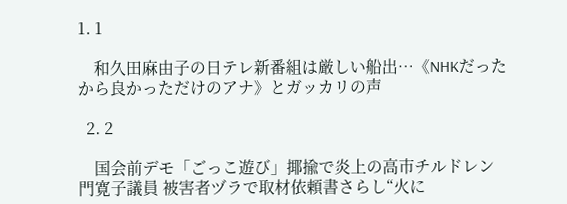1. 1

    和久田麻由子の日テレ新番組は厳しい船出…《NHKだったから良かっただけのアナ》とガッカリの声

  2. 2

    国会前デモ「ごっこ遊び」揶揄で炎上の高市チルドレン門寛子議員 被害者ヅラで取材依頼書さらし“火に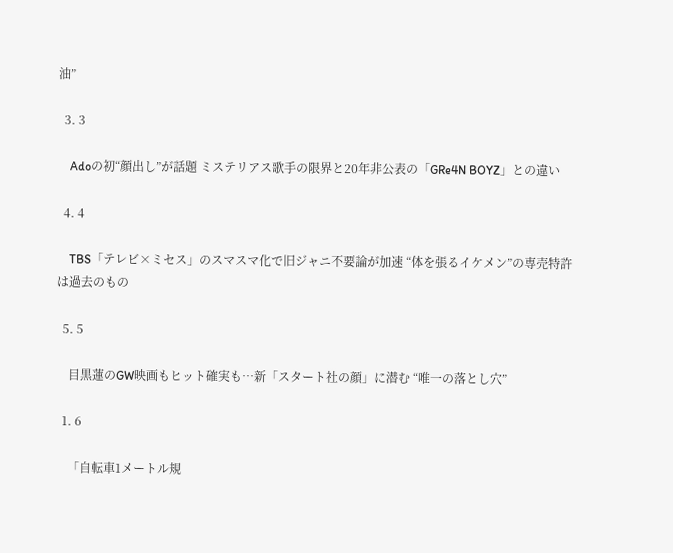油”

  3. 3

    Adoの初“顔出し”が話題 ミステリアス歌手の限界と20年非公表の「GRe4N BOYZ」との違い

  4. 4

    TBS「テレビ×ミセス」のスマスマ化で旧ジャニ不要論が加速 “体を張るイケメン”の専売特許は過去のもの

  5. 5

    目黒蓮のGW映画もヒット確実も…新「スタート社の顔」に潜む “唯一の落とし穴”

  1. 6

    「自転車1メートル規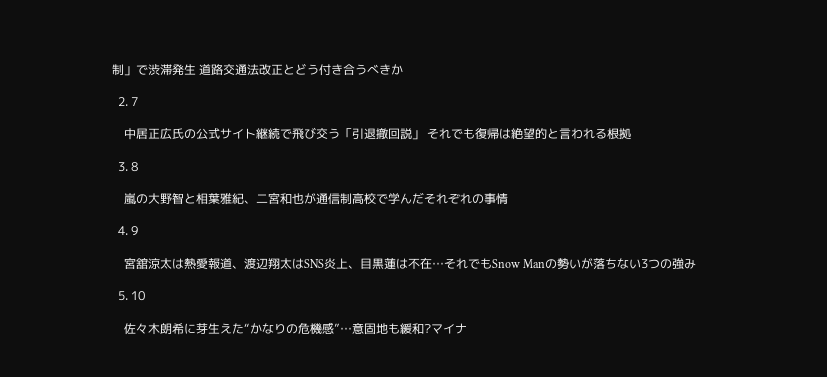制」で渋滞発生 道路交通法改正とどう付き合うべきか

  2. 7

    中居正広氏の公式サイト継続で飛び交う「引退撤回説」 それでも復帰は絶望的と言われる根拠

  3. 8

    嵐の大野智と相葉雅紀、二宮和也が通信制高校で学んだそれぞれの事情

  4. 9

    宮舘涼太は熱愛報道、渡辺翔太はSNS炎上、目黒蓮は不在…それでもSnow Manの勢いが落ちない3つの強み

  5. 10

    佐々木朗希に芽生えた“かなりの危機感”…意固地も緩和?マイナ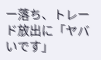ー落ち、トレード放出に「ヤバいです」